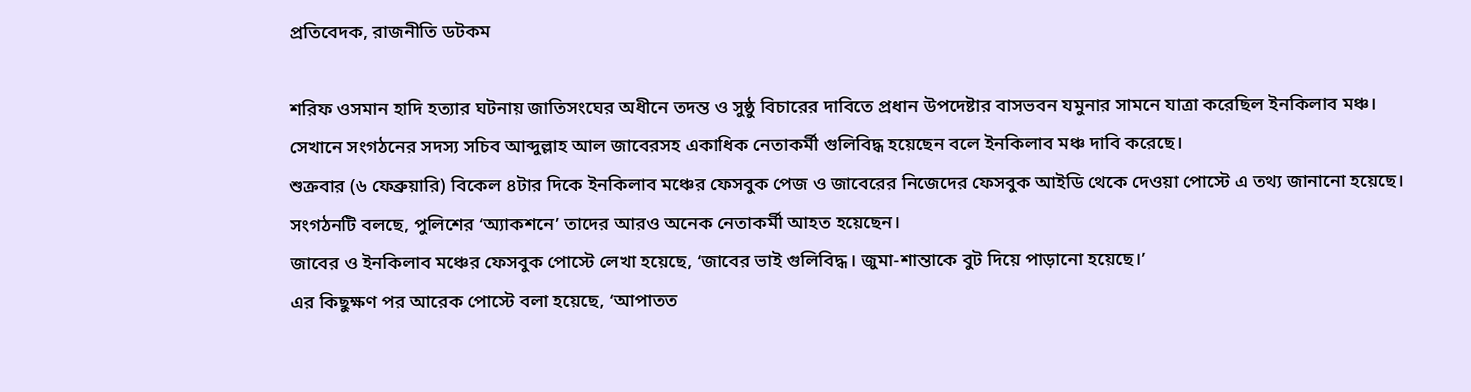প্রতিবেদক, রাজনীতি ডটকম

শরিফ ওসমান হাদি হত্যার ঘটনায় জাতিসংঘের অধীনে তদন্ত ও সুষ্ঠু বিচারের দাবিতে প্রধান উপদেষ্টার বাসভবন যমুনার সামনে যাত্রা করেছিল ইনকিলাব মঞ্চ। সেখানে সংগঠনের সদস্য সচিব আব্দুল্লাহ আল জাবেরসহ একাধিক নেতাকর্মী গুলিবিদ্ধ হয়েছেন বলে ইনকিলাব মঞ্চ দাবি করেছে।
শুক্রবার (৬ ফেব্রুয়ারি) বিকেল ৪টার দিকে ইনকিলাব মঞ্চের ফেসবুক পেজ ও জাবেরের নিজেদের ফেসবুক আইডি থেকে দেওয়া পোস্টে এ তথ্য জানানো হয়েছে। সংগঠনটি বলছে, পুলিশের ‘অ্যাকশনে’ তাদের আরও অনেক নেতাকর্মী আহত হয়েছেন।
জাবের ও ইনকিলাব মঞ্চের ফেসবুক পোস্টে লেখা হয়েছে, ‘জাবের ভাই গুলিবিদ্ধ। জুমা-শান্তাকে বুট দিয়ে পাড়ানো হয়েছে।’
এর কিছুক্ষণ পর আরেক পোস্টে বলা হয়েছে, ‘আপাতত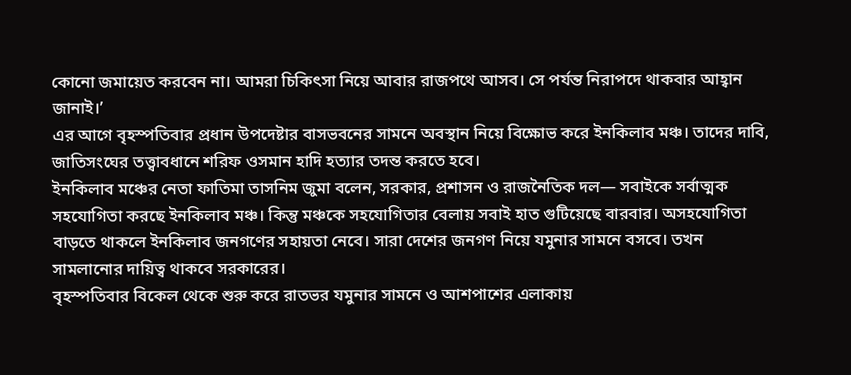কোনো জমায়েত করবেন না। আমরা চিকিৎসা নিয়ে আবার রাজপথে আসব। সে পর্যন্ত নিরাপদে থাকবার আহ্বান জানাই।’
এর আগে বৃহস্পতিবার প্রধান উপদেষ্টার বাসভবনের সামনে অবস্থান নিয়ে বিক্ষোভ করে ইনকিলাব মঞ্চ। তাদের দাবি, জাতিসংঘের তত্ত্বাবধানে শরিফ ওসমান হাদি হত্যার তদন্ত করতে হবে।
ইনকিলাব মঞ্চের নেতা ফাতিমা তাসনিম জুমা বলেন, সরকার, প্রশাসন ও রাজনৈতিক দল— সবাইকে সর্বাত্মক সহযোগিতা করছে ইনকিলাব মঞ্চ। কিন্তু মঞ্চকে সহযোগিতার বেলায় সবাই হাত গুটিয়েছে বারবার। অসহযোগিতা বাড়তে থাকলে ইনকিলাব জনগণের সহায়তা নেবে। সারা দেশের জনগণ নিয়ে যমুনার সামনে বসবে। তখন সামলানোর দায়িত্ব থাকবে সরকারের।
বৃহস্পতিবার বিকেল থেকে শুরু করে রাতভর যমুনার সামনে ও আশপাশের এলাকায়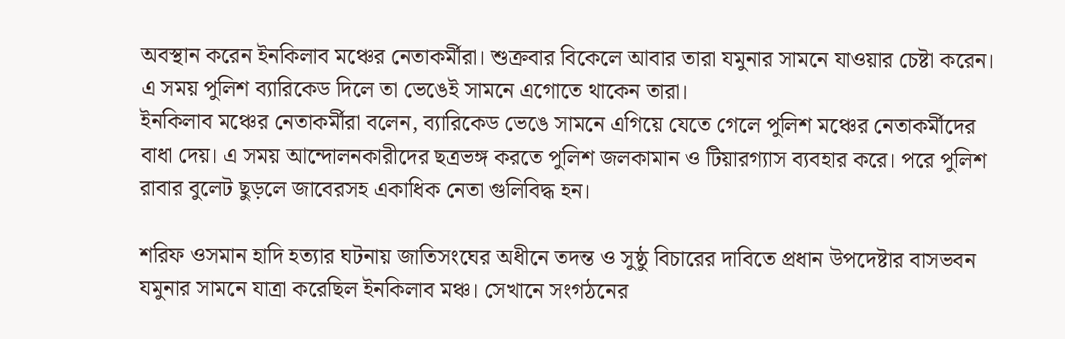অবস্থান করেন ইনকিলাব মঞ্চের নেতাকর্মীরা। শুক্রবার বিকেলে আবার তারা যমুনার সামনে যাওয়ার চেষ্টা করেন। এ সময় পুলিশ ব্যারিকেড দিলে তা ভেঙেই সামনে এগোতে থাকেন তারা।
ইনকিলাব মঞ্চের নেতাকর্মীরা বলেন, ব্যারিকেড ভেঙে সামনে এগিয়ে যেতে গেলে পুলিশ মঞ্চের নেতাকর্মীদের বাধা দেয়। এ সময় আন্দোলনকারীদের ছত্রভঙ্গ করতে পুলিশ জলকামান ও টিয়ারগ্যাস ব্যবহার করে। পরে পুলিশ রাবার বুলেট ছুড়লে জাবেরসহ একাধিক নেতা গুলিবিদ্ধ হন।

শরিফ ওসমান হাদি হত্যার ঘটনায় জাতিসংঘের অধীনে তদন্ত ও সুষ্ঠু বিচারের দাবিতে প্রধান উপদেষ্টার বাসভবন যমুনার সামনে যাত্রা করেছিল ইনকিলাব মঞ্চ। সেখানে সংগঠনের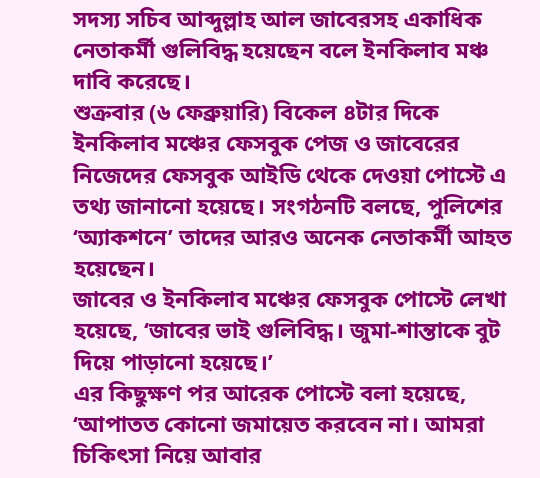সদস্য সচিব আব্দুল্লাহ আল জাবেরসহ একাধিক নেতাকর্মী গুলিবিদ্ধ হয়েছেন বলে ইনকিলাব মঞ্চ দাবি করেছে।
শুক্রবার (৬ ফেব্রুয়ারি) বিকেল ৪টার দিকে ইনকিলাব মঞ্চের ফেসবুক পেজ ও জাবেরের নিজেদের ফেসবুক আইডি থেকে দেওয়া পোস্টে এ তথ্য জানানো হয়েছে। সংগঠনটি বলছে, পুলিশের ‘অ্যাকশনে’ তাদের আরও অনেক নেতাকর্মী আহত হয়েছেন।
জাবের ও ইনকিলাব মঞ্চের ফেসবুক পোস্টে লেখা হয়েছে, ‘জাবের ভাই গুলিবিদ্ধ। জুমা-শান্তাকে বুট দিয়ে পাড়ানো হয়েছে।’
এর কিছুক্ষণ পর আরেক পোস্টে বলা হয়েছে, ‘আপাতত কোনো জমায়েত করবেন না। আমরা চিকিৎসা নিয়ে আবার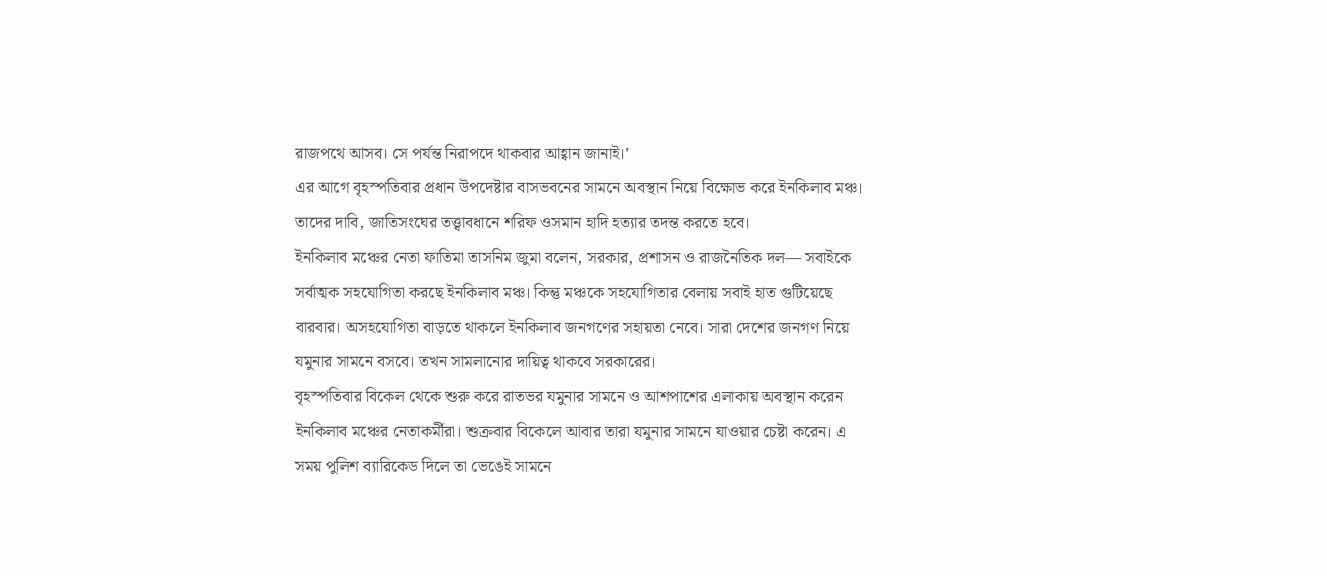রাজপথে আসব। সে পর্যন্ত নিরাপদে থাকবার আহ্বান জানাই।’
এর আগে বৃহস্পতিবার প্রধান উপদেষ্টার বাসভবনের সামনে অবস্থান নিয়ে বিক্ষোভ করে ইনকিলাব মঞ্চ। তাদের দাবি, জাতিসংঘের তত্ত্বাবধানে শরিফ ওসমান হাদি হত্যার তদন্ত করতে হবে।
ইনকিলাব মঞ্চের নেতা ফাতিমা তাসনিম জুমা বলেন, সরকার, প্রশাসন ও রাজনৈতিক দল— সবাইকে সর্বাত্মক সহযোগিতা করছে ইনকিলাব মঞ্চ। কিন্তু মঞ্চকে সহযোগিতার বেলায় সবাই হাত গুটিয়েছে বারবার। অসহযোগিতা বাড়তে থাকলে ইনকিলাব জনগণের সহায়তা নেবে। সারা দেশের জনগণ নিয়ে যমুনার সামনে বসবে। তখন সামলানোর দায়িত্ব থাকবে সরকারের।
বৃহস্পতিবার বিকেল থেকে শুরু করে রাতভর যমুনার সামনে ও আশপাশের এলাকায় অবস্থান করেন ইনকিলাব মঞ্চের নেতাকর্মীরা। শুক্রবার বিকেলে আবার তারা যমুনার সামনে যাওয়ার চেষ্টা করেন। এ সময় পুলিশ ব্যারিকেড দিলে তা ভেঙেই সামনে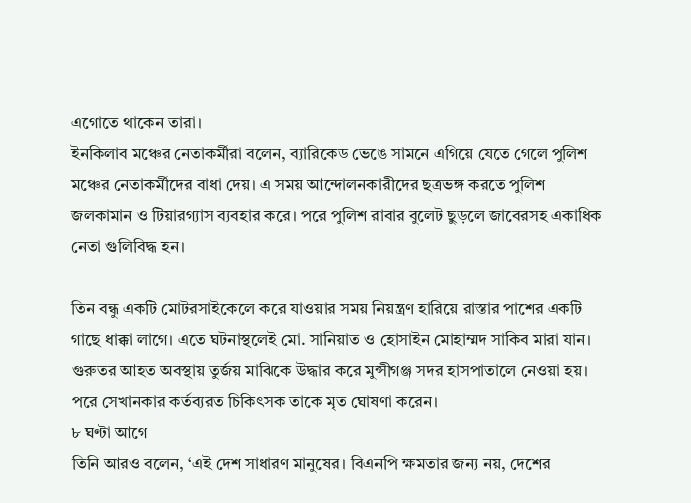এগোতে থাকেন তারা।
ইনকিলাব মঞ্চের নেতাকর্মীরা বলেন, ব্যারিকেড ভেঙে সামনে এগিয়ে যেতে গেলে পুলিশ মঞ্চের নেতাকর্মীদের বাধা দেয়। এ সময় আন্দোলনকারীদের ছত্রভঙ্গ করতে পুলিশ জলকামান ও টিয়ারগ্যাস ব্যবহার করে। পরে পুলিশ রাবার বুলেট ছুড়লে জাবেরসহ একাধিক নেতা গুলিবিদ্ধ হন।

তিন বন্ধু একটি মোটরসাইকেলে করে যাওয়ার সময় নিয়ন্ত্রণ হারিয়ে রাস্তার পাশের একটি গাছে ধাক্কা লাগে। এতে ঘটনাস্থলেই মো. সানিয়াত ও হোসাইন মোহাম্মদ সাকিব মারা যান। গুরুতর আহত অবস্থায় তুর্জয় মাঝিকে উদ্ধার করে মুন্সীগঞ্জ সদর হাসপাতালে নেওয়া হয়। পরে সেখানকার কর্তব্যরত চিকিৎসক তাকে মৃত ঘোষণা করেন।
৮ ঘণ্টা আগে
তিনি আরও বলেন, ‘এই দেশ সাধারণ মানুষের। বিএনপি ক্ষমতার জন্য নয়, দেশের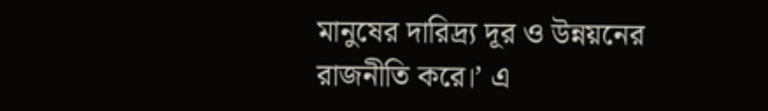মানুষের দারিদ্র্য দূর ও উন্নয়নের রাজনীতি করে।’ এ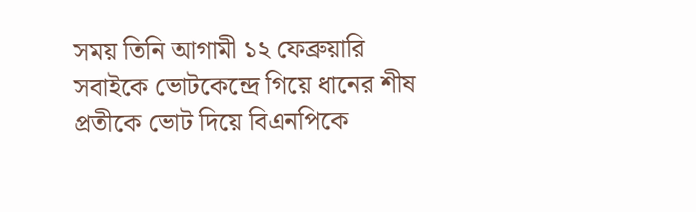সময় তিনি আগামী ১২ ফেব্রুয়ারি সবাইকে ভোটকেন্দ্রে গিয়ে ধানের শীষ প্রতীকে ভোট দিয়ে বিএনপিকে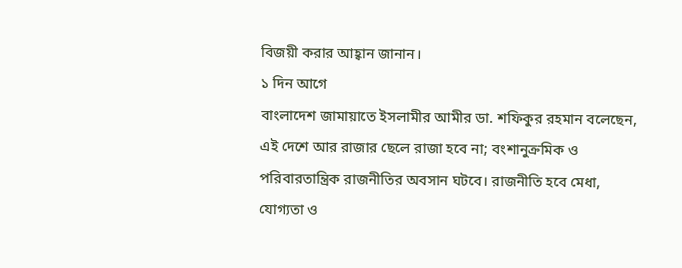বিজয়ী করার আহ্বান জানান।
১ দিন আগে
বাংলাদেশ জামায়াতে ইসলামীর আমীর ডা. শফিকুর রহমান বলেছেন, এই দেশে আর রাজার ছেলে রাজা হবে না; বংশানুক্রমিক ও পরিবারতান্ত্রিক রাজনীতির অবসান ঘটবে। রাজনীতি হবে মেধা, যোগ্যতা ও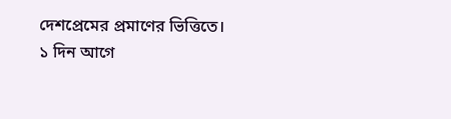দেশপ্রেমের প্রমাণের ভিত্তিতে।
১ দিন আগে